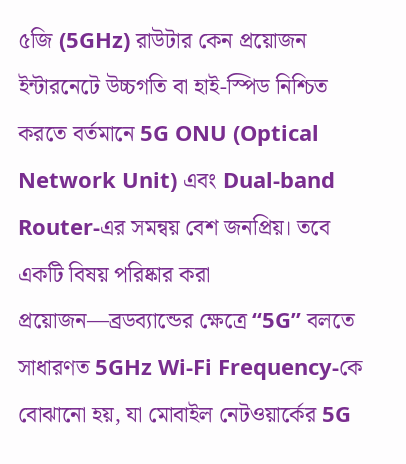৫জি (5GHz) রাউটার কেন প্রয়োজন
ইন্টারনেটে উচ্চগতি বা হাই-স্পিড নিশ্চিত করতে বর্তমানে 5G ONU (Optical Network Unit) এবং Dual-band Router-এর সমন্বয় বেশ জনপ্রিয়। তবে একটি বিষয় পরিষ্কার করা প্রয়োজন—ব্রডব্যান্ডের ক্ষেত্রে “5G” বলতে সাধারণত 5GHz Wi-Fi Frequency-কে বোঝানো হয়, যা মোবাইল নেটওয়ার্কের 5G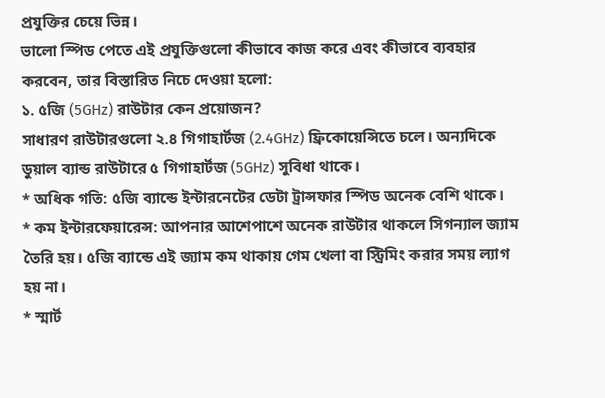প্রযুক্তির চেয়ে ভিন্ন।
ভালো স্পিড পেতে এই প্রযুক্তিগুলো কীভাবে কাজ করে এবং কীভাবে ব্যবহার করবেন, তার বিস্তারিত নিচে দেওয়া হলো:
১. ৫জি (5GHz) রাউটার কেন প্রয়োজন?
সাধারণ রাউটারগুলো ২.৪ গিগাহার্টজ (2.4GHz) ফ্রিকোয়েন্সিতে চলে। অন্যদিকে ডুয়াল ব্যান্ড রাউটারে ৫ গিগাহার্টজ (5GHz) সুবিধা থাকে।
* অধিক গতি: ৫জি ব্যান্ডে ইন্টারনেটের ডেটা ট্রান্সফার স্পিড অনেক বেশি থাকে।
* কম ইন্টারফেয়ারেন্স: আপনার আশেপাশে অনেক রাউটার থাকলে সিগন্যাল জ্যাম তৈরি হয়। ৫জি ব্যান্ডে এই জ্যাম কম থাকায় গেম খেলা বা স্ট্রিমিং করার সময় ল্যাগ হয় না।
* স্মার্ট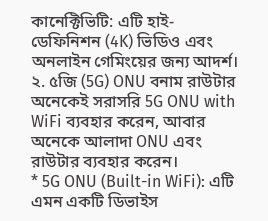কানেক্টিভিটি: এটি হাই-ডেফিনিশন (4K) ভিডিও এবং অনলাইন গেমিংয়ের জন্য আদর্শ।
২. ৫জি (5G) ONU বনাম রাউটার
অনেকেই সরাসরি 5G ONU with WiFi ব্যবহার করেন, আবার অনেকে আলাদা ONU এবং রাউটার ব্যবহার করেন।
* 5G ONU (Built-in WiFi): এটি এমন একটি ডিভাইস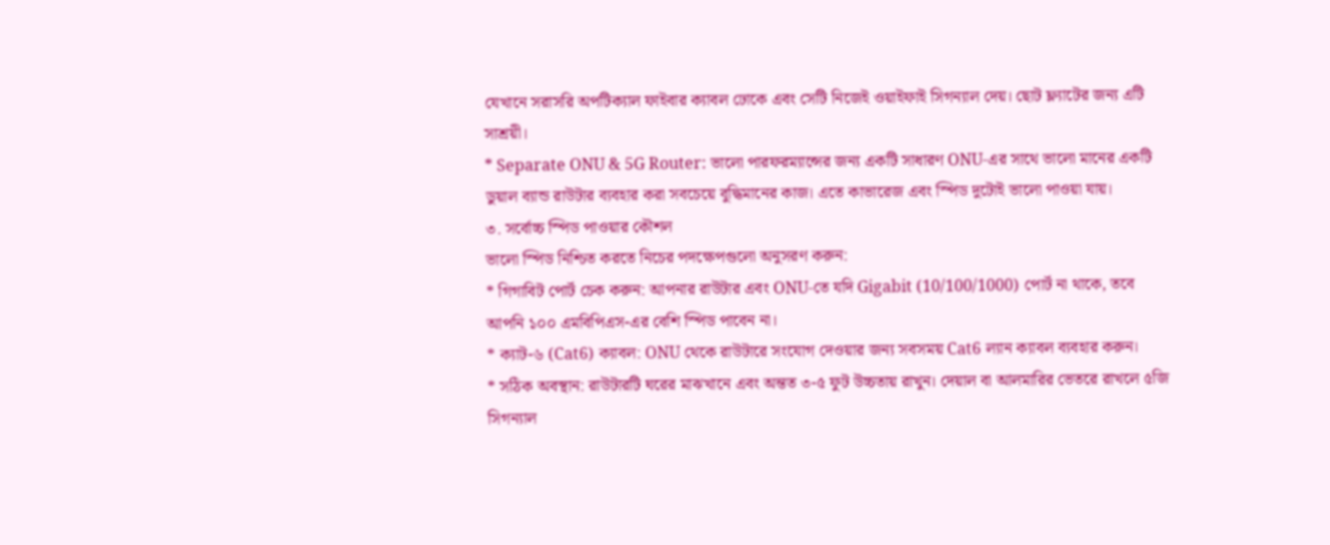যেখানে সরাসরি অপটিক্যাল ফাইবার ক্যাবল ঢোকে এবং সেটি নিজেই ওয়াইফাই সিগন্যাল দেয়। ছোট ফ্ল্যাটের জন্য এটি সাশ্রয়ী।
* Separate ONU & 5G Router: ভালো পারফরম্যান্সের জন্য একটি সাধারণ ONU-এর সাথে ভালো মানের একটি ডুয়াল ব্যান্ড রাউটার ব্যবহার করা সবচেয়ে বুদ্ধিমানের কাজ। এতে কাভারেজ এবং স্পিড দুটোই ভালো পাওয়া যায়।
৩. সর্বোচ্চ স্পিড পাওয়ার কৌশল
ভালো স্পিড নিশ্চিত করতে নিচের পদক্ষেপগুলো অনুসরণ করুন:
* গিগাবিট পোর্ট চেক করুন: আপনার রাউটার এবং ONU-তে যদি Gigabit (10/100/1000) পোর্ট না থাকে, তবে আপনি ১০০ এমবিপিএস-এর বেশি স্পিড পাবেন না।
* ক্যাট-৬ (Cat6) ক্যাবল: ONU থেকে রাউটারে সংযোগ দেওয়ার জন্য সবসময় Cat6 ল্যান ক্যাবল ব্যবহার করুন।
* সঠিক অবস্থান: রাউটারটি ঘরের মাঝখানে এবং অন্তত ৩-৫ ফুট উচ্চতায় রাখুন। দেয়াল বা আলমারির ভেতরে রাখলে ৫জি সিগন্যাল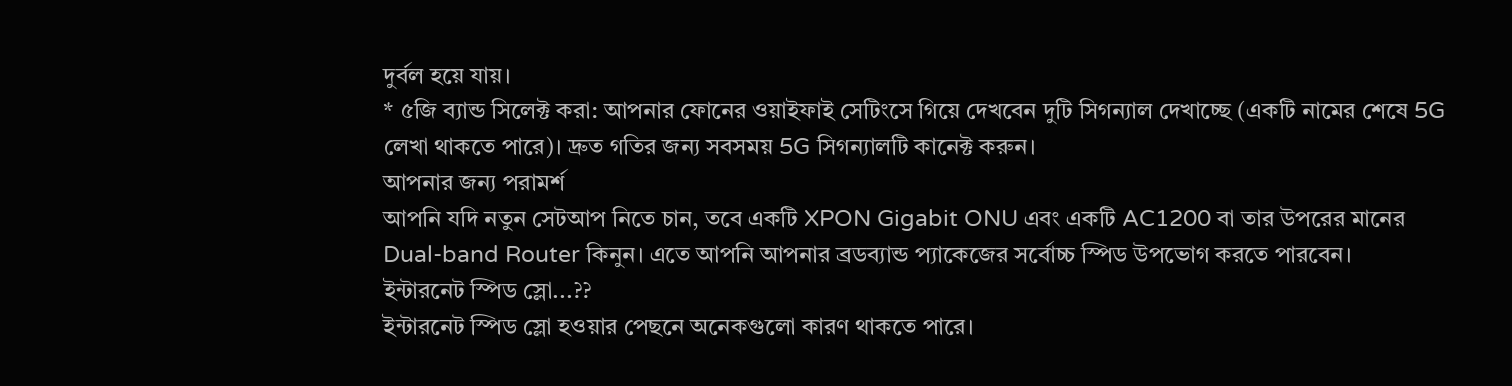দুর্বল হয়ে যায়।
* ৫জি ব্যান্ড সিলেক্ট করা: আপনার ফোনের ওয়াইফাই সেটিংসে গিয়ে দেখবেন দুটি সিগন্যাল দেখাচ্ছে (একটি নামের শেষে 5G লেখা থাকতে পারে)। দ্রুত গতির জন্য সবসময় 5G সিগন্যালটি কানেক্ট করুন।
আপনার জন্য পরামর্শ
আপনি যদি নতুন সেটআপ নিতে চান, তবে একটি XPON Gigabit ONU এবং একটি AC1200 বা তার উপরের মানের Dual-band Router কিনুন। এতে আপনি আপনার ব্রডব্যান্ড প্যাকেজের সর্বোচ্চ স্পিড উপভোগ করতে পারবেন।
ইন্টারনেট স্পিড স্লো...??
ইন্টারনেট স্পিড স্লো হওয়ার পেছনে অনেকগুলো কারণ থাকতে পারে।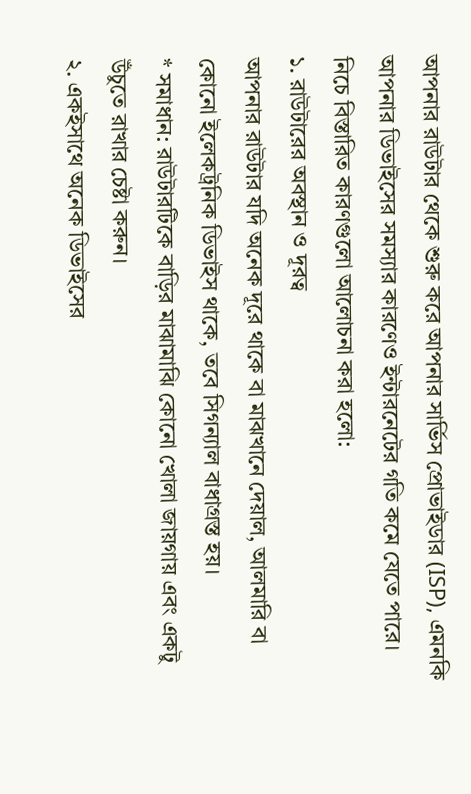আপনার রাউটার থেকে শুরু করে আপনার সার্ভিস প্রোভাইডার (ISP), এমনকি আপনার ডিভাইসের সমস্যার কারণেও ইন্টারনেটের গতি কমে যেতে পারে।
নিচে বিস্তারিত কারণগুলো আলোচনা করা হলো:
১. রাউটারের অবস্থান ও দূরত্ব
আপনার রাউটার যদি অনেক দূরে থাকে বা মাঝখানে দেয়াল, আলমারি বা কোনো ইলেকট্রনিক ডিভাইস থাকে, তবে সিগন্যাল বাধাগ্রস্ত হয়।
* সমাধান: রাউটারটিকে বাড়ির মাঝামাঝি কোনো খোলা জায়গায় এবং একটু উঁচুতে রাখার চেষ্টা করুন।
২. একইসাথে অনেক ডিভাইসের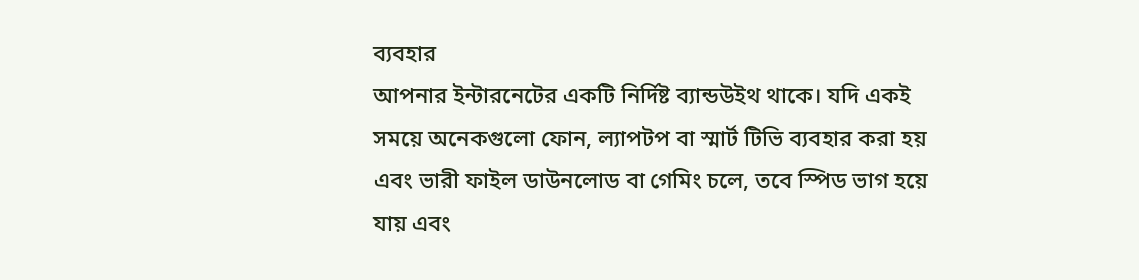ব্যবহার
আপনার ইন্টারনেটের একটি নির্দিষ্ট ব্যান্ডউইথ থাকে। যদি একই সময়ে অনেকগুলো ফোন, ল্যাপটপ বা স্মার্ট টিভি ব্যবহার করা হয় এবং ভারী ফাইল ডাউনলোড বা গেমিং চলে, তবে স্পিড ভাগ হয়ে যায় এবং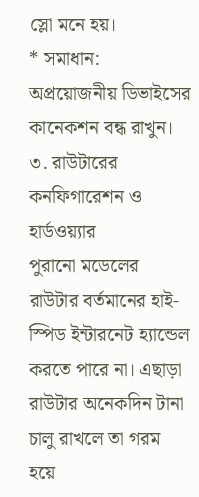স্লো মনে হয়।
* সমাধান: অপ্রয়োজনীয় ডিভাইসের কানেকশন বন্ধ রাখুন।
৩. রাউটারের কনফিগারেশন ও হার্ডওয়্যার
পুরানো মডেলের রাউটার বর্তমানের হাই-স্পিড ইন্টারনেট হ্যান্ডেল করতে পারে না। এছাড়া রাউটার অনেকদিন টানা চালু রাখলে তা গরম হয়ে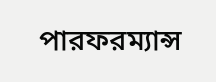পারফরম্যান্স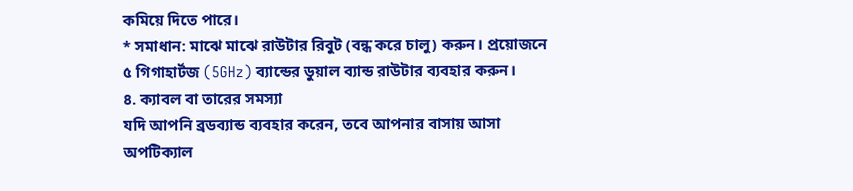কমিয়ে দিতে পারে।
* সমাধান: মাঝে মাঝে রাউটার রিবুট (বন্ধ করে চালু) করুন। প্রয়োজনে ৫ গিগাহার্টজ (5GHz) ব্যান্ডের ডুয়াল ব্যান্ড রাউটার ব্যবহার করুন।
৪. ক্যাবল বা তারের সমস্যা
যদি আপনি ব্রডব্যান্ড ব্যবহার করেন, তবে আপনার বাসায় আসা অপটিক্যাল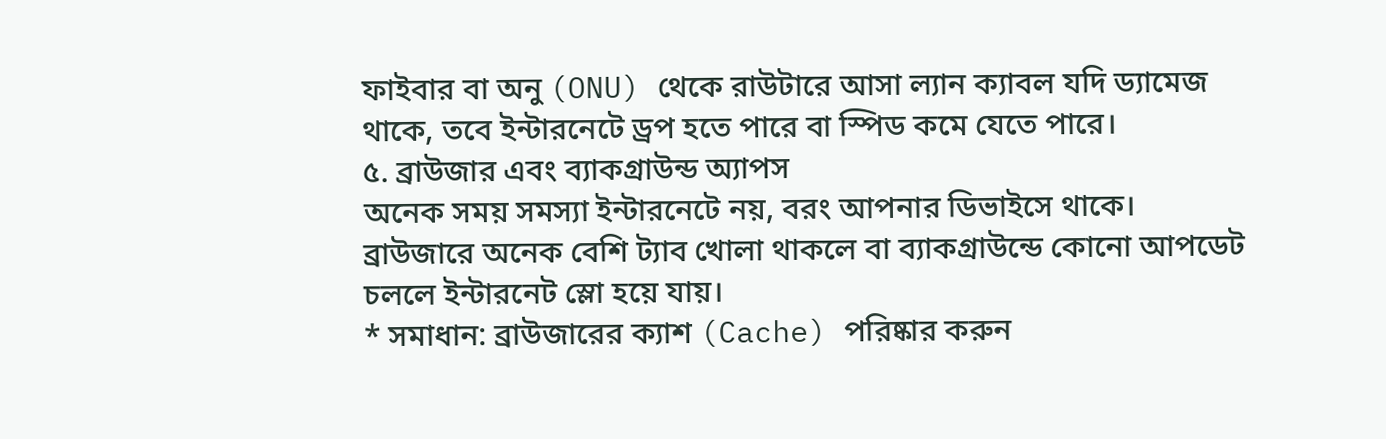ফাইবার বা অনু (ONU) থেকে রাউটারে আসা ল্যান ক্যাবল যদি ড্যামেজ থাকে, তবে ইন্টারনেটে ড্রপ হতে পারে বা স্পিড কমে যেতে পারে।
৫. ব্রাউজার এবং ব্যাকগ্রাউন্ড অ্যাপস
অনেক সময় সমস্যা ইন্টারনেটে নয়, বরং আপনার ডিভাইসে থাকে। ব্রাউজারে অনেক বেশি ট্যাব খোলা থাকলে বা ব্যাকগ্রাউন্ডে কোনো আপডেট চললে ইন্টারনেট স্লো হয়ে যায়।
* সমাধান: ব্রাউজারের ক্যাশ (Cache) পরিষ্কার করুন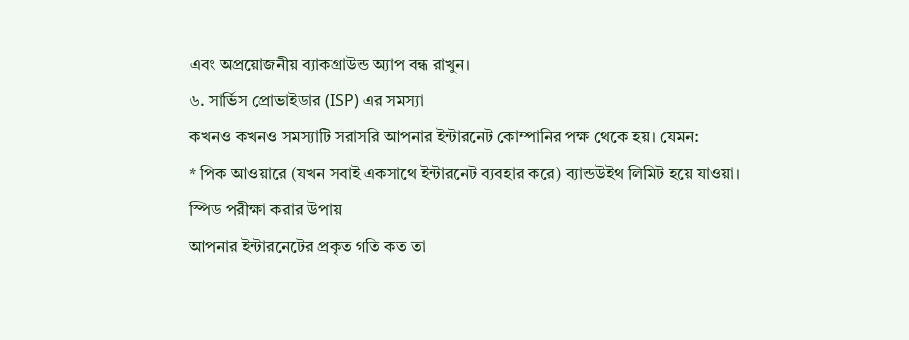এবং অপ্রয়োজনীয় ব্যাকগ্রাউন্ড অ্যাপ বন্ধ রাখুন।
৬. সার্ভিস প্রোভাইডার (ISP) এর সমস্যা
কখনও কখনও সমস্যাটি সরাসরি আপনার ইন্টারনেট কোম্পানির পক্ষ থেকে হয়। যেমন:
* পিক আওয়ারে (যখন সবাই একসাথে ইন্টারনেট ব্যবহার করে) ব্যান্ডউইথ লিমিট হয়ে যাওয়া।
স্পিড পরীক্ষা করার উপায়
আপনার ইন্টারনেটের প্রকৃত গতি কত তা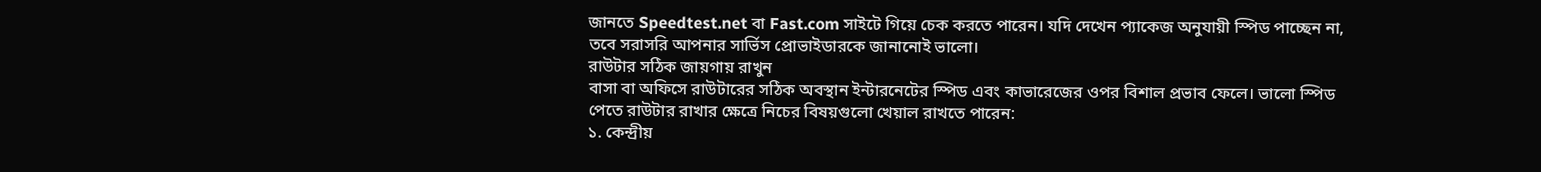জানতে Speedtest.net বা Fast.com সাইটে গিয়ে চেক করতে পারেন। যদি দেখেন প্যাকেজ অনুযায়ী স্পিড পাচ্ছেন না, তবে সরাসরি আপনার সার্ভিস প্রোভাইডারকে জানানোই ভালো।
রাউটার সঠিক জায়গায় রাখুন
বাসা বা অফিসে রাউটারের সঠিক অবস্থান ইন্টারনেটের স্পিড এবং কাভারেজের ওপর বিশাল প্রভাব ফেলে। ভালো স্পিড পেতে রাউটার রাখার ক্ষেত্রে নিচের বিষয়গুলো খেয়াল রাখতে পারেন:
১. কেন্দ্রীয়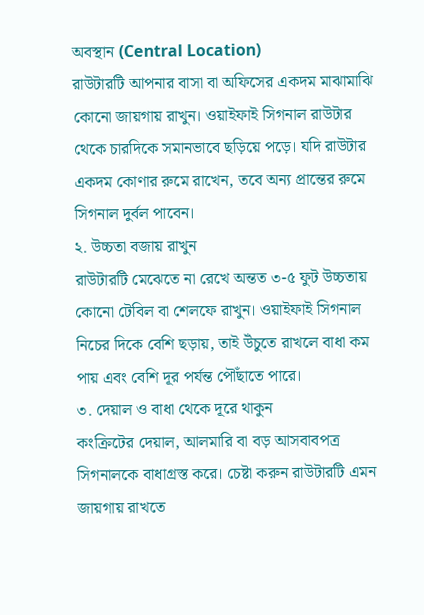অবস্থান (Central Location)
রাউটারটি আপনার বাসা বা অফিসের একদম মাঝামাঝি কোনো জায়গায় রাখুন। ওয়াইফাই সিগনাল রাউটার থেকে চারদিকে সমানভাবে ছড়িয়ে পড়ে। যদি রাউটার একদম কোণার রুমে রাখেন, তবে অন্য প্রান্তের রুমে সিগনাল দুর্বল পাবেন।
২. উচ্চতা বজায় রাখুন
রাউটারটি মেঝেতে না রেখে অন্তত ৩-৫ ফুট উচ্চতায় কোনো টেবিল বা শেলফে রাখুন। ওয়াইফাই সিগনাল নিচের দিকে বেশি ছড়ায়, তাই উঁচুতে রাখলে বাধা কম পায় এবং বেশি দূর পর্যন্ত পৌঁছাতে পারে।
৩. দেয়াল ও বাধা থেকে দূরে থাকুন
কংক্রিটের দেয়াল, আলমারি বা বড় আসবাবপত্র সিগনালকে বাধাগ্রস্ত করে। চেষ্টা করুন রাউটারটি এমন জায়গায় রাখতে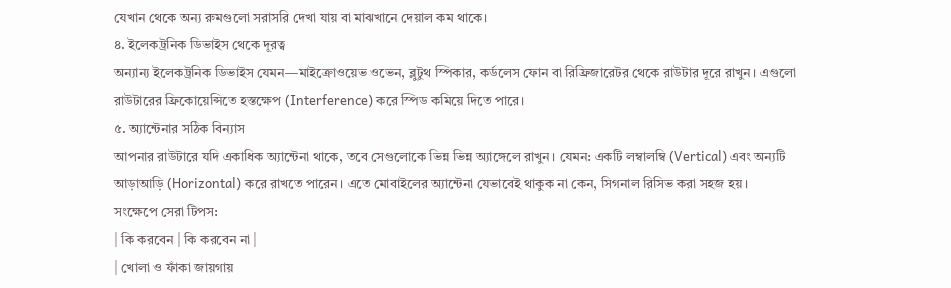যেখান থেকে অন্য রুমগুলো সরাসরি দেখা যায় বা মাঝখানে দেয়াল কম থাকে।
৪. ইলেকট্রনিক ডিভাইস থেকে দূরত্ব
অন্যান্য ইলেকট্রনিক ডিভাইস যেমন—মাইক্রোওয়েভ ওভেন, ব্লুটুথ স্পিকার, কর্ডলেস ফোন বা রিফ্রিজারেটর থেকে রাউটার দূরে রাখুন। এগুলো রাউটারের ফ্রিকোয়েন্সিতে হস্তক্ষেপ (Interference) করে স্পিড কমিয়ে দিতে পারে।
৫. অ্যান্টেনার সঠিক বিন্যাস
আপনার রাউটারে যদি একাধিক অ্যান্টেনা থাকে, তবে সেগুলোকে ভিন্ন ভিন্ন অ্যাঙ্গেলে রাখুন। যেমন: একটি লম্বালম্বি (Vertical) এবং অন্যটি আড়াআড়ি (Horizontal) করে রাখতে পারেন। এতে মোবাইলের অ্যান্টেনা যেভাবেই থাকুক না কেন, সিগনাল রিসিভ করা সহজ হয়।
সংক্ষেপে সেরা টিপস:
| কি করবেন | কি করবেন না |
| খোলা ও ফাঁকা জায়গায়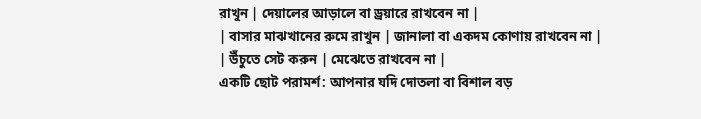রাখুন | দেয়ালের আড়ালে বা ড্রয়ারে রাখবেন না |
| বাসার মাঝখানের রুমে রাখুন | জানালা বা একদম কোণায় রাখবেন না |
| উঁচুতে সেট করুন | মেঝেতে রাখবেন না |
একটি ছোট পরামর্শ: আপনার যদি দোতলা বা বিশাল বড়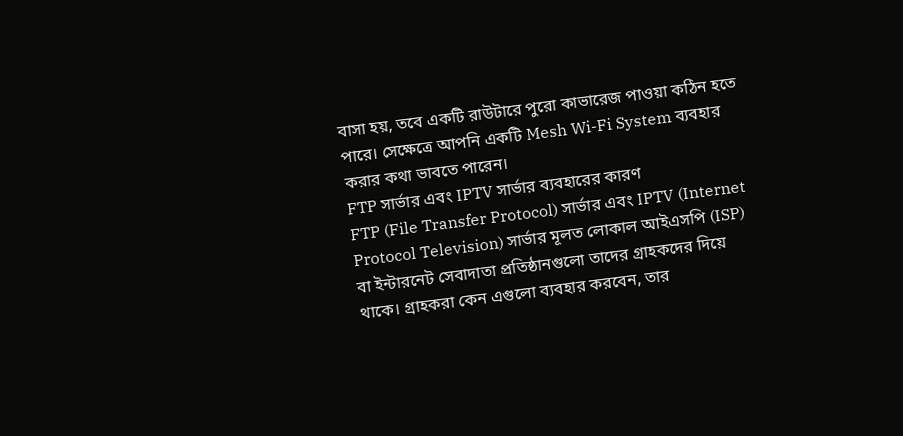বাসা হয়, তবে একটি রাউটারে পুরো কাভারেজ পাওয়া কঠিন হতে পারে। সেক্ষেত্রে আপনি একটি Mesh Wi-Fi System ব্যবহার করার কথা ভাবতে পারেন।
FTP সার্ভার এবং IPTV সার্ভার ব্যবহারের কারণ
FTP (File Transfer Protocol) সার্ভার এবং IPTV (Internet Protocol Television) সার্ভার মূলত লোকাল আইএসপি (ISP) বা ইন্টারনেট সেবাদাতা প্রতিষ্ঠানগুলো তাদের গ্রাহকদের দিয়ে থাকে। গ্রাহকরা কেন এগুলো ব্যবহার করবেন, তার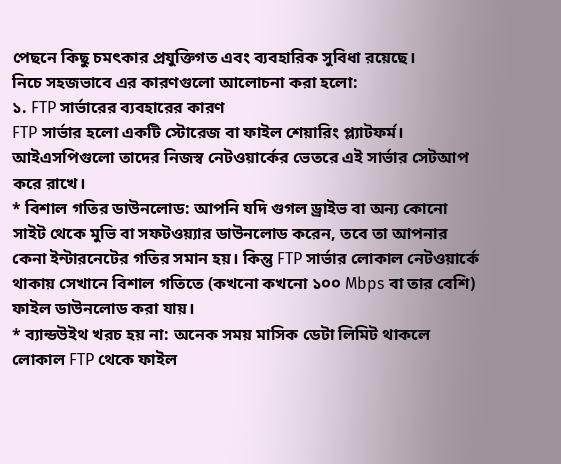পেছনে কিছু চমৎকার প্রযুক্তিগত এবং ব্যবহারিক সুবিধা রয়েছে।
নিচে সহজভাবে এর কারণগুলো আলোচনা করা হলো:
১. FTP সার্ভারের ব্যবহারের কারণ
FTP সার্ভার হলো একটি স্টোরেজ বা ফাইল শেয়ারিং প্ল্যাটফর্ম। আইএসপিগুলো তাদের নিজস্ব নেটওয়ার্কের ভেতরে এই সার্ভার সেটআপ করে রাখে।
* বিশাল গতির ডাউনলোড: আপনি যদি গুগল ড্রাইভ বা অন্য কোনো সাইট থেকে মুভি বা সফটওয়্যার ডাউনলোড করেন, তবে তা আপনার কেনা ইন্টারনেটের গতির সমান হয়। কিন্তু FTP সার্ভার লোকাল নেটওয়ার্কে থাকায় সেখানে বিশাল গতিতে (কখনো কখনো ১০০ Mbps বা তার বেশি) ফাইল ডাউনলোড করা যায়।
* ব্যান্ডউইথ খরচ হয় না: অনেক সময় মাসিক ডেটা লিমিট থাকলে লোকাল FTP থেকে ফাইল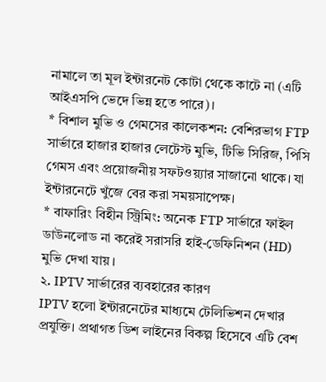নামালে তা মূল ইন্টারনেট কোটা থেকে কাটে না (এটি আইএসপি ভেদে ভিন্ন হতে পারে)।
* বিশাল মুভি ও গেমসের কালেকশন: বেশিরভাগ FTP সার্ভারে হাজার হাজার লেটেস্ট মুভি, টিভি সিরিজ, পিসি গেমস এবং প্রয়োজনীয় সফটওয়্যার সাজানো থাকে। যা ইন্টারনেটে খুঁজে বের করা সময়সাপেক্ষ।
* বাফারিং বিহীন স্ট্রিমিং: অনেক FTP সার্ভারে ফাইল ডাউনলোড না করেই সরাসরি হাই-ডেফিনিশন (HD) মুভি দেখা যায়।
২. IPTV সার্ভারের ব্যবহারের কারণ
IPTV হলো ইন্টারনেটের মাধ্যমে টেলিভিশন দেখার প্রযুক্তি। প্রথাগত ডিশ লাইনের বিকল্প হিসেবে এটি বেশ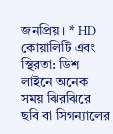জনপ্রিয়। * HD কোয়ালিটি এবং স্থিরতা: ডিশ লাইনে অনেক সময় ঝিরঝিরে ছবি বা সিগন্যালের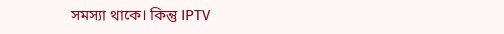সমস্যা থাকে। কিন্তু IPTV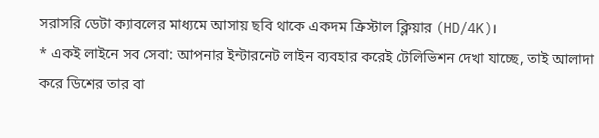সরাসরি ডেটা ক্যাবলের মাধ্যমে আসায় ছবি থাকে একদম ক্রিস্টাল ক্লিয়ার (HD/4K)।
* একই লাইনে সব সেবা: আপনার ইন্টারনেট লাইন ব্যবহার করেই টেলিভিশন দেখা যাচ্ছে, তাই আলাদা করে ডিশের তার বা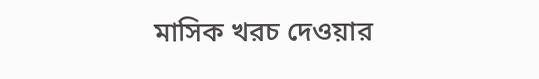মাসিক খরচ দেওয়ার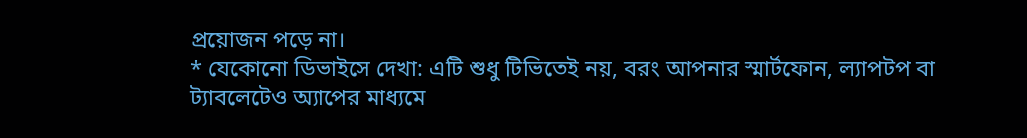প্রয়োজন পড়ে না।
* যেকোনো ডিভাইসে দেখা: এটি শুধু টিভিতেই নয়, বরং আপনার স্মার্টফোন, ল্যাপটপ বা ট্যাবলেটেও অ্যাপের মাধ্যমে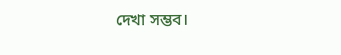দেখা সম্ভব।